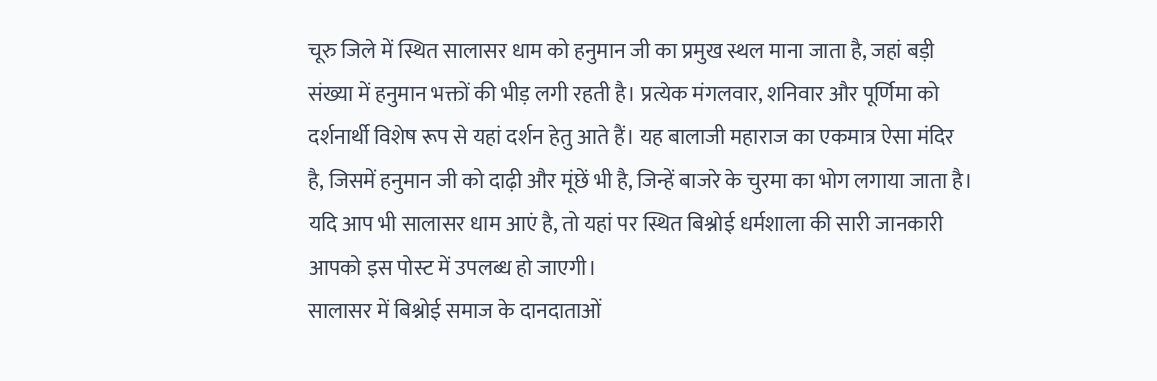चूरु जिले में स्थित सालासर धाम को हनुमान जी का प्रमुख स्थल माना जाता है, जहां बड़ी संख्या में हनुमान भक्तों की भीड़ लगी रहती है। प्रत्येक मंगलवार, शनिवार और पूर्णिमा को दर्शनार्थी विशेष रूप से यहां दर्शन हेतु आते हैं। यह बालाजी महाराज का एकमात्र ऐसा मंदिर है, जिसमें हनुमान जी को दाढ़ी और मूंछें भी है, जिन्हें बाजरे के चुरमा का भोग लगाया जाता है। यदि आप भी सालासर धाम आएं है, तो यहां पर स्थित बिश्नोई धर्मशाला की सारी जानकारी आपको इस पोस्ट में उपलब्ध हो जाएगी।
सालासर में बिश्नोई समाज के दानदाताओं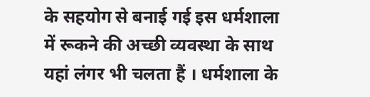के सहयोग से बनाई गई इस धर्मशाला में रूकने की अच्छी व्यवस्था के साथ यहां लंगर भी चलता हैं । धर्मशाला के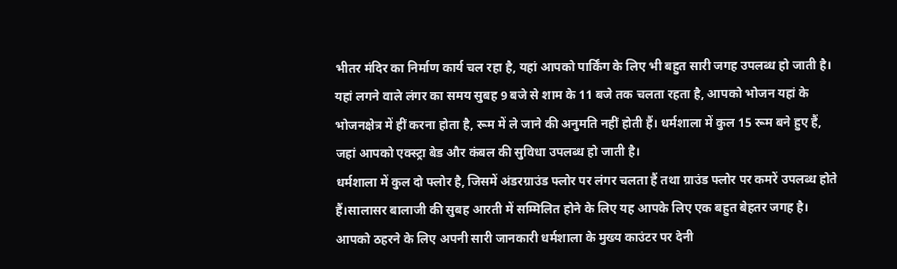भीतर मंदिर का निर्माण कार्य चल रहा है, यहां आपको पार्किंग के लिए भी बहुत सारी जगह उपलब्ध हो जाती है। यहां लगने वाले लंगर का समय सुबह 9 बजे से शाम के 11 बजे तक चलता रहता है, आपको भोजन यहां के भोजनक्षेत्र में हीं करना होता है, रूम में ले जाने की अनुमति नहीं होती हैं। धर्मशाला में कुल 15 रूम बने हुए हैं, जहां आपको एक्स्ट्रा बेड और कंबल की सुविधा उपलब्ध हो जाती है।
धर्मशाला में कुल दो फ्लोर है, जिसमें अंडरग्राउंड फ्लोर पर लंगर चलता हैं तथा ग्राउंड फ्लोर पर कमरें उपलब्ध होते हैं।सालासर बालाजी की सुबह आरती में सम्मिलित होने के लिए यह आपके लिए एक बहुत बेहतर जगह है। आपको ठहरने के लिए अपनी सारी जानकारी धर्मशाला के मुख्य काउंटर पर देनी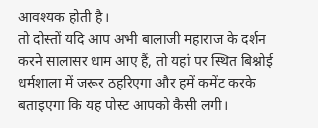आवश्यक होती है।
तो दोस्तों यदि आप अभी बालाजी महाराज के दर्शन करने सालासर धाम आए हैं, तो यहां पर स्थित बिश्नोई धर्मशाला में जरूर ठहरिएगा और हमें कमेंट करके बताइएगा कि यह पोस्ट आपको कैसी लगी।